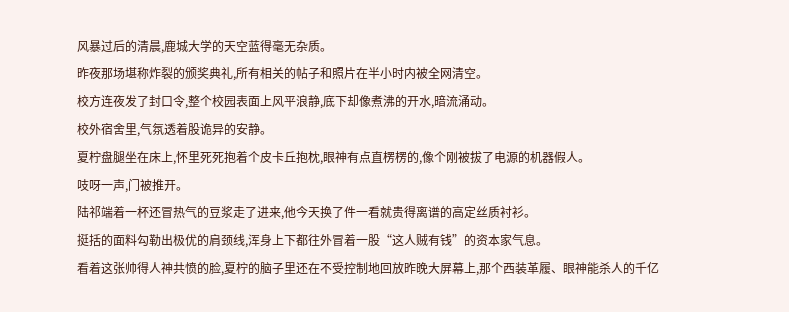风暴过后的清晨,鹿城大学的天空蓝得毫无杂质。
昨夜那场堪称炸裂的颁奖典礼,所有相关的帖子和照片在半小时内被全网清空。
校方连夜发了封口令,整个校园表面上风平浪静,底下却像煮沸的开水,暗流涌动。
校外宿舍里,气氛透着股诡异的安静。
夏柠盘腿坐在床上,怀里死死抱着个皮卡丘抱枕,眼神有点直楞楞的,像个刚被拔了电源的机器假人。
吱呀一声,门被推开。
陆祁端着一杯还冒热气的豆浆走了进来,他今天换了件一看就贵得离谱的高定丝质衬衫。
挺括的面料勾勒出极优的肩颈线,浑身上下都往外冒着一股“这人贼有钱”的资本家气息。
看着这张帅得人神共愤的脸,夏柠的脑子里还在不受控制地回放昨晚大屏幕上,那个西装革履、眼神能杀人的千亿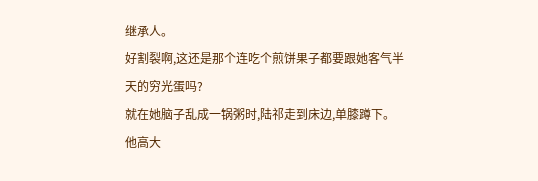继承人。
好割裂啊,这还是那个连吃个煎饼果子都要跟她客气半天的穷光蛋吗?
就在她脑子乱成一锅粥时,陆祁走到床边,单膝蹲下。
他高大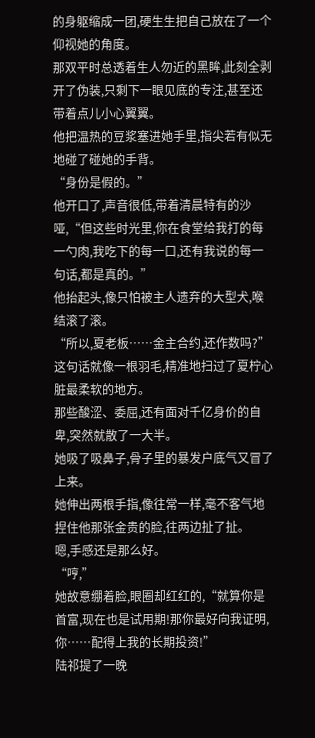的身躯缩成一团,硬生生把自己放在了一个仰视她的角度。
那双平时总透着生人勿近的黑眸,此刻全剥开了伪装,只剩下一眼见底的专注,甚至还带着点儿小心翼翼。
他把温热的豆浆塞进她手里,指尖若有似无地碰了碰她的手背。
“身份是假的。”
他开口了,声音很低,带着清晨特有的沙哑,“但这些时光里,你在食堂给我打的每一勺肉,我吃下的每一口,还有我说的每一句话,都是真的。”
他抬起头,像只怕被主人遗弃的大型犬,喉结滚了滚。
“所以,夏老板……金主合约,还作数吗?”
这句话就像一根羽毛,精准地扫过了夏柠心脏最柔软的地方。
那些酸涩、委屈,还有面对千亿身价的自卑,突然就散了一大半。
她吸了吸鼻子,骨子里的暴发户底气又冒了上来。
她伸出两根手指,像往常一样,毫不客气地捏住他那张金贵的脸,往两边扯了扯。
嗯,手感还是那么好。
“哼,”
她故意绷着脸,眼圈却红红的,“就算你是首富,现在也是试用期!那你最好向我证明,你……配得上我的长期投资!”
陆祁提了一晚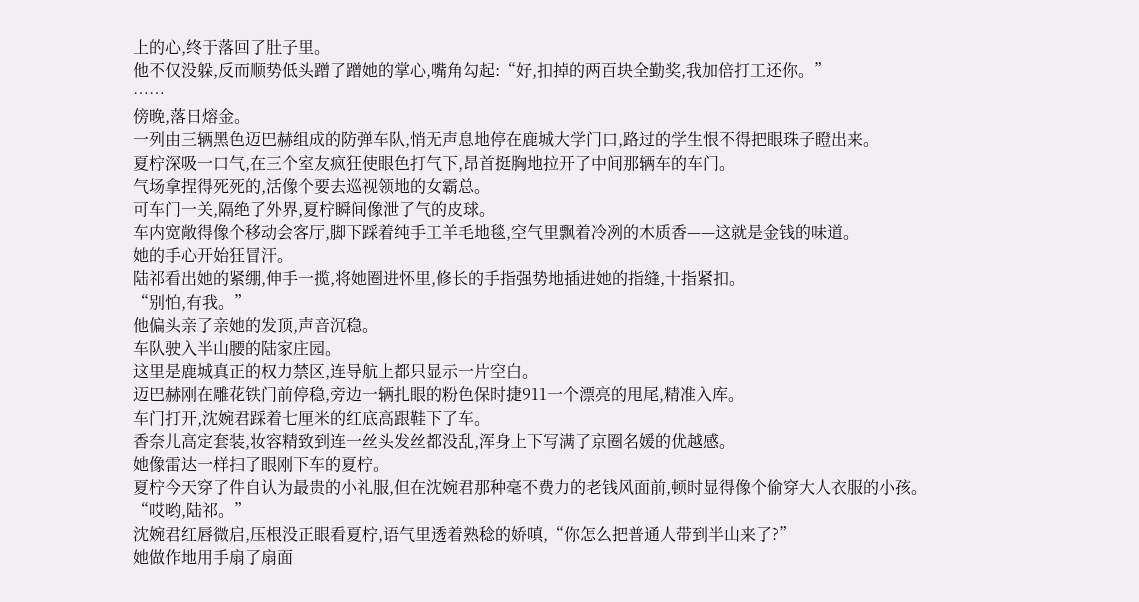上的心,终于落回了肚子里。
他不仅没躲,反而顺势低头蹭了蹭她的掌心,嘴角勾起:“好,扣掉的两百块全勤奖,我加倍打工还你。”
……
傍晚,落日熔金。
一列由三辆黑色迈巴赫组成的防弹车队,悄无声息地停在鹿城大学门口,路过的学生恨不得把眼珠子瞪出来。
夏柠深吸一口气,在三个室友疯狂使眼色打气下,昂首挺胸地拉开了中间那辆车的车门。
气场拿捏得死死的,活像个要去巡视领地的女霸总。
可车门一关,隔绝了外界,夏柠瞬间像泄了气的皮球。
车内宽敞得像个移动会客厅,脚下踩着纯手工羊毛地毯,空气里飘着冷冽的木质香——这就是金钱的味道。
她的手心开始狂冒汗。
陆祁看出她的紧绷,伸手一揽,将她圈进怀里,修长的手指强势地插进她的指缝,十指紧扣。
“别怕,有我。”
他偏头亲了亲她的发顶,声音沉稳。
车队驶入半山腰的陆家庄园。
这里是鹿城真正的权力禁区,连导航上都只显示一片空白。
迈巴赫刚在雕花铁门前停稳,旁边一辆扎眼的粉色保时捷911一个漂亮的甩尾,精准入库。
车门打开,沈婉君踩着七厘米的红底高跟鞋下了车。
香奈儿高定套装,妆容精致到连一丝头发丝都没乱,浑身上下写满了京圈名媛的优越感。
她像雷达一样扫了眼刚下车的夏柠。
夏柠今天穿了件自认为最贵的小礼服,但在沈婉君那种毫不费力的老钱风面前,顿时显得像个偷穿大人衣服的小孩。
“哎哟,陆祁。”
沈婉君红唇微启,压根没正眼看夏柠,语气里透着熟稔的娇嗔,“你怎么把普通人带到半山来了?”
她做作地用手扇了扇面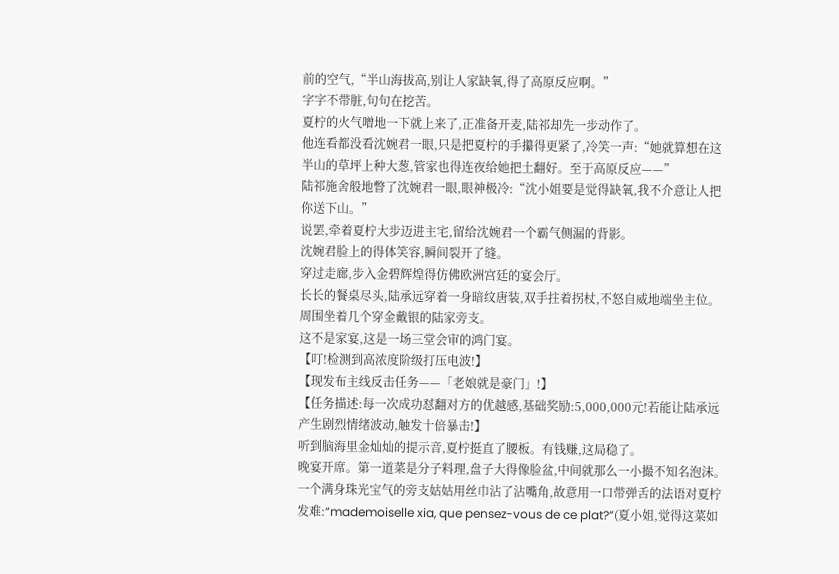前的空气,“半山海拔高,别让人家缺氧,得了高原反应啊。”
字字不带脏,句句在挖苦。
夏柠的火气噌地一下就上来了,正准备开麦,陆祁却先一步动作了。
他连看都没看沈婉君一眼,只是把夏柠的手攥得更紧了,冷笑一声:“她就算想在这半山的草坪上种大葱,管家也得连夜给她把土翻好。至于高原反应——”
陆祁施舍般地瞥了沈婉君一眼,眼神极冷:“沈小姐要是觉得缺氧,我不介意让人把你送下山。”
说罢,牵着夏柠大步迈进主宅,留给沈婉君一个霸气侧漏的背影。
沈婉君脸上的得体笑容,瞬间裂开了缝。
穿过走廊,步入金碧辉煌得仿佛欧洲宫廷的宴会厅。
长长的餐桌尽头,陆承远穿着一身暗纹唐装,双手拄着拐杖,不怒自威地端坐主位。周围坐着几个穿金戴银的陆家旁支。
这不是家宴,这是一场三堂会审的鸿门宴。
【叮!检测到高浓度阶级打压电波!】
【现发布主线反击任务——「老娘就是豪门」!】
【任务描述:每一次成功怼翻对方的优越感,基础奖励:5,000,000元!若能让陆承远产生剧烈情绪波动,触发十倍暴击!】
听到脑海里金灿灿的提示音,夏柠挺直了腰板。有钱赚,这局稳了。
晚宴开席。第一道菜是分子料理,盘子大得像脸盆,中间就那么一小撮不知名泡沫。
一个满身珠光宝气的旁支姑姑用丝巾沾了沾嘴角,故意用一口带弹舌的法语对夏柠发难:“mademoiselle xia, que pensez-vous de ce plat?”(夏小姐,觉得这菜如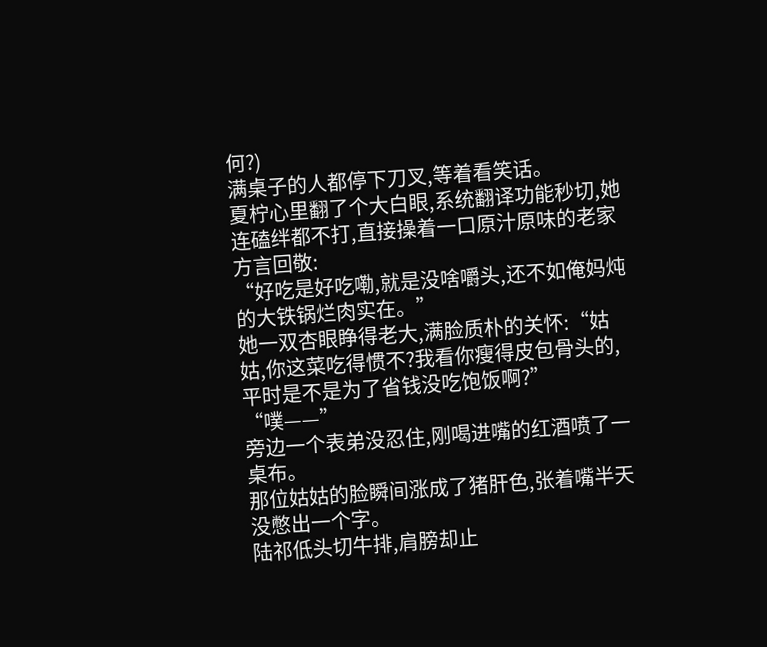何?)
满桌子的人都停下刀叉,等着看笑话。
夏柠心里翻了个大白眼,系统翻译功能秒切,她连磕绊都不打,直接操着一口原汁原味的老家方言回敬:
“好吃是好吃嘞,就是没啥嚼头,还不如俺妈炖的大铁锅烂肉实在。”
她一双杏眼睁得老大,满脸质朴的关怀:“姑姑,你这菜吃得惯不?我看你瘦得皮包骨头的,平时是不是为了省钱没吃饱饭啊?”
“噗——”
旁边一个表弟没忍住,刚喝进嘴的红酒喷了一桌布。
那位姑姑的脸瞬间涨成了猪肝色,张着嘴半天没憋出一个字。
陆祁低头切牛排,肩膀却止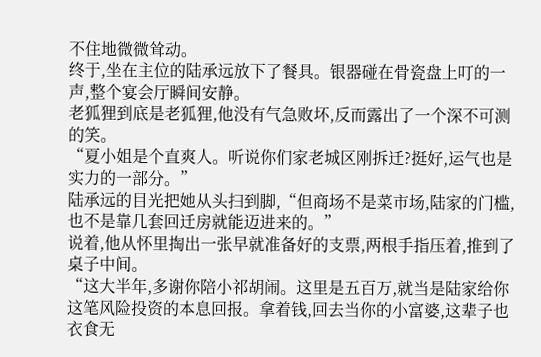不住地微微耸动。
终于,坐在主位的陆承远放下了餐具。银器碰在骨瓷盘上叮的一声,整个宴会厅瞬间安静。
老狐狸到底是老狐狸,他没有气急败坏,反而露出了一个深不可测的笑。
“夏小姐是个直爽人。听说你们家老城区刚拆迁?挺好,运气也是实力的一部分。”
陆承远的目光把她从头扫到脚,“但商场不是菜市场,陆家的门槛,也不是靠几套回迁房就能迈进来的。”
说着,他从怀里掏出一张早就准备好的支票,两根手指压着,推到了桌子中间。
“这大半年,多谢你陪小祁胡闹。这里是五百万,就当是陆家给你这笔风险投资的本息回报。拿着钱,回去当你的小富婆,这辈子也衣食无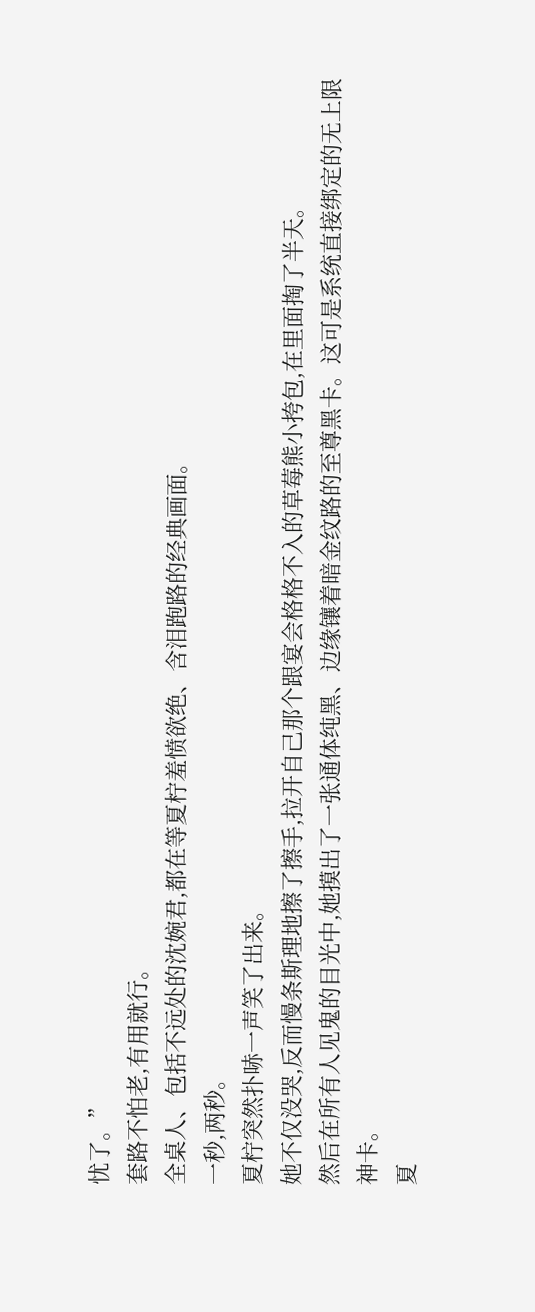忧了。”
套路不怕老,有用就行。
全桌人、包括不远处的沈婉君,都在等夏柠羞愤欲绝、含泪跑路的经典画面。
一秒,两秒。
夏柠突然扑哧一声笑了出来。
她不仅没哭,反而慢条斯理地擦了擦手,拉开自己那个跟宴会格格不入的草莓熊小挎包,在里面掏了半天。
然后在所有人见鬼的目光中,她摸出了一张通体纯黑、边缘镶着暗金纹路的至尊黑卡。这可是系统直接绑定的无上限神卡。
夏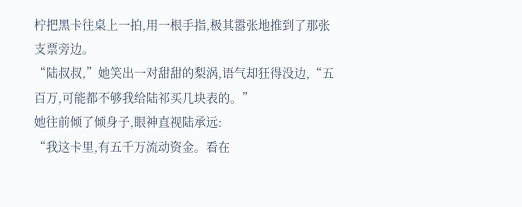柠把黑卡往桌上一拍,用一根手指,极其嚣张地推到了那张支票旁边。
“陆叔叔,”她笑出一对甜甜的梨涡,语气却狂得没边,“五百万,可能都不够我给陆祁买几块表的。”
她往前倾了倾身子,眼神直视陆承远:
“我这卡里,有五千万流动资金。看在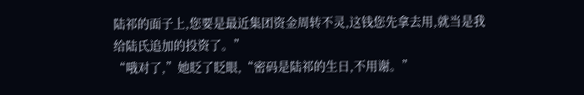陆祁的面子上,您要是最近集团资金周转不灵,这钱您先拿去用,就当是我给陆氏追加的投资了。”
“哦对了,”她眨了眨眼,“密码是陆祁的生日,不用谢。”